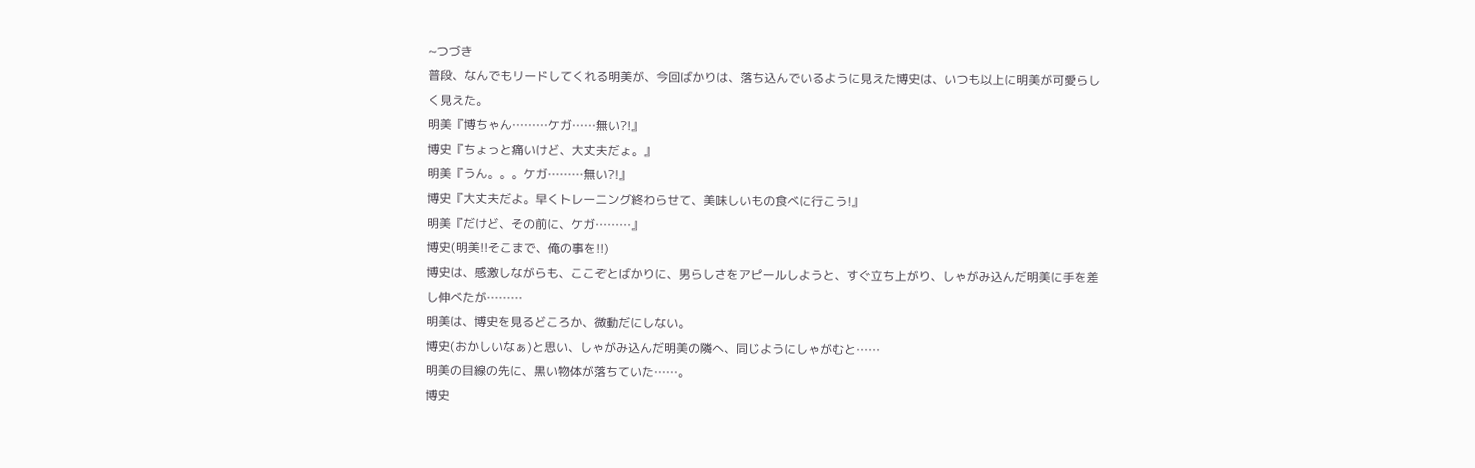~つづき
普段、なんでもリードしてくれる明美が、今回ばかりは、落ち込んでいるように見えた博史は、いつも以上に明美が可愛らしく見えた。
明美『博ちゃん………ケガ……無い?!』
博史『ちょっと痛いけど、大丈夫だょ。』
明美『うん。。。ケガ………無い?!』
博史『大丈夫だよ。早くトレーニング終わらせて、美味しいもの食べに行こう!』
明美『だけど、その前に、ケガ………』
博史(明美!!そこまで、俺の事を!!)
博史は、感激しながらも、ここぞとばかりに、男らしさをアピールしようと、すぐ立ち上がり、しゃがみ込んだ明美に手を差し伸べたが………
明美は、博史を見るどころか、微動だにしない。
博史(おかしいなぁ)と思い、しゃがみ込んだ明美の隣へ、同じようにしゃがむと……
明美の目線の先に、黒い物体が落ちていた……。
博史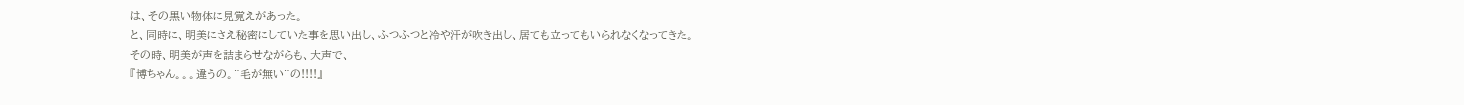は、その黒い物体に見覚えがあった。
と、同時に、明美にさえ秘密にしていた事を思い出し、ふつふつと冷や汗が吹き出し、居ても立ってもいられなくなってきた。
その時、明美が声を詰まらせながらも、大声で、
『博ちゃん。。。違うの。¨毛が無い¨の!!!!』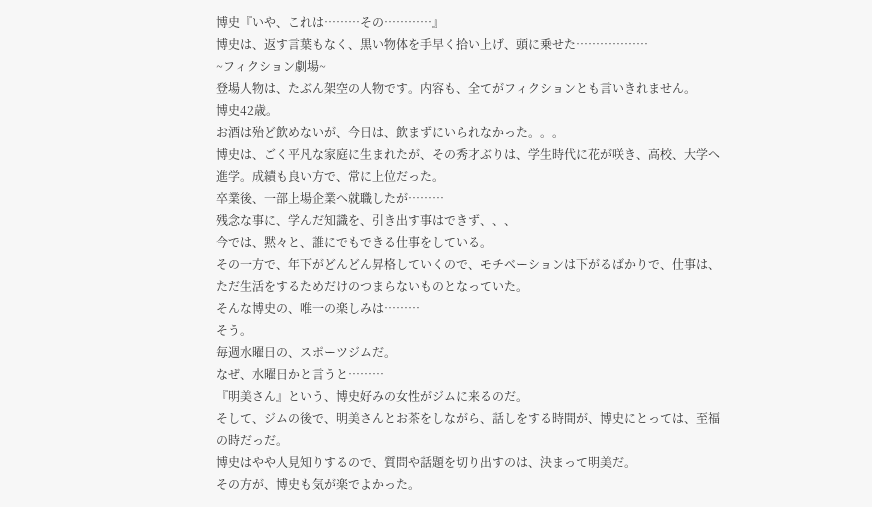博史『いや、これは………その…………』
博史は、返す言葉もなく、黒い物体を手早く拾い上げ、頭に乗せた………………
~フィクション劇場~
登場人物は、たぶん架空の人物です。内容も、全てがフィクションとも言いきれません。
博史42歳。
お酒は殆ど飲めないが、今日は、飲まずにいられなかった。。。
博史は、ごく平凡な家庭に生まれたが、その秀才ぶりは、学生時代に花が咲き、高校、大学へ進学。成績も良い方で、常に上位だった。
卒業後、一部上場企業へ就職したが………
残念な事に、学んだ知識を、引き出す事はできず、、、
今では、黙々と、誰にでもできる仕事をしている。
その一方で、年下がどんどん昇格していくので、モチベーションは下がるばかりで、仕事は、ただ生活をするためだけのつまらないものとなっていた。
そんな博史の、唯一の楽しみは………
そう。
毎週水曜日の、スポーツジムだ。
なぜ、水曜日かと言うと………
『明美さん』という、博史好みの女性がジムに来るのだ。
そして、ジムの後で、明美さんとお茶をしながら、話しをする時間が、博史にとっては、至福の時だっだ。
博史はやや人見知りするので、質問や話題を切り出すのは、決まって明美だ。
その方が、博史も気が楽でよかった。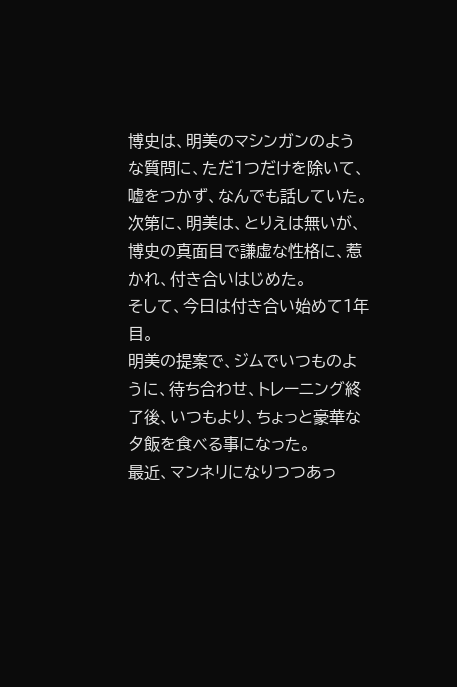博史は、明美のマシンガンのような質問に、ただ1つだけを除いて、嘘をつかず、なんでも話していた。
次第に、明美は、とりえは無いが、博史の真面目で謙虚な性格に、惹かれ、付き合いはじめた。
そして、今日は付き合い始めて1年目。
明美の提案で、ジムでいつものように、待ち合わせ、トレーニング終了後、いつもより、ちょっと豪華な夕飯を食べる事になった。
最近、マンネリになりつつあっ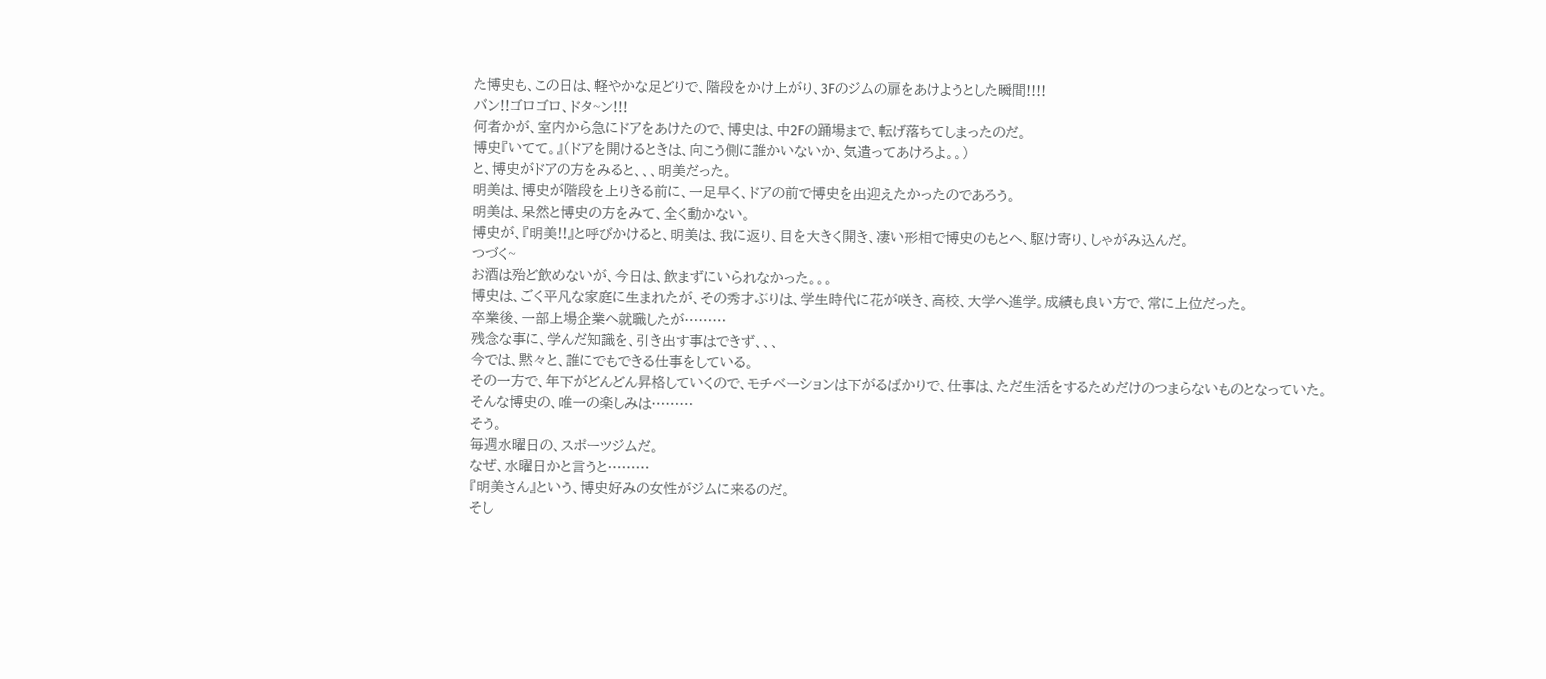た博史も、この日は、軽やかな足どりで、階段をかけ上がり、3Fのジムの扉をあけようとした瞬間!!!!
バン!!ゴロゴロ、ドタ~ン!!!
何者かが、室内から急にドアをあけたので、博史は、中2Fの踊場まで、転げ落ちてしまったのだ。
博史『いてて。』(ドアを開けるときは、向こう側に誰かいないか、気遣ってあけろよ。。)
と、博史がドアの方をみると、、、明美だった。
明美は、博史が階段を上りきる前に、一足早く、ドアの前で博史を出迎えたかったのであろう。
明美は、呆然と博史の方をみて、全く動かない。
博史が、『明美!!』と呼びかけると、明美は、我に返り、目を大きく開き、凄い形相で博史のもとへ、駆け寄り、しゃがみ込んだ。
つづく~
お酒は殆ど飲めないが、今日は、飲まずにいられなかった。。。
博史は、ごく平凡な家庭に生まれたが、その秀才ぶりは、学生時代に花が咲き、高校、大学へ進学。成績も良い方で、常に上位だった。
卒業後、一部上場企業へ就職したが………
残念な事に、学んだ知識を、引き出す事はできず、、、
今では、黙々と、誰にでもできる仕事をしている。
その一方で、年下がどんどん昇格していくので、モチベーションは下がるばかりで、仕事は、ただ生活をするためだけのつまらないものとなっていた。
そんな博史の、唯一の楽しみは………
そう。
毎週水曜日の、スポーツジムだ。
なぜ、水曜日かと言うと………
『明美さん』という、博史好みの女性がジムに来るのだ。
そし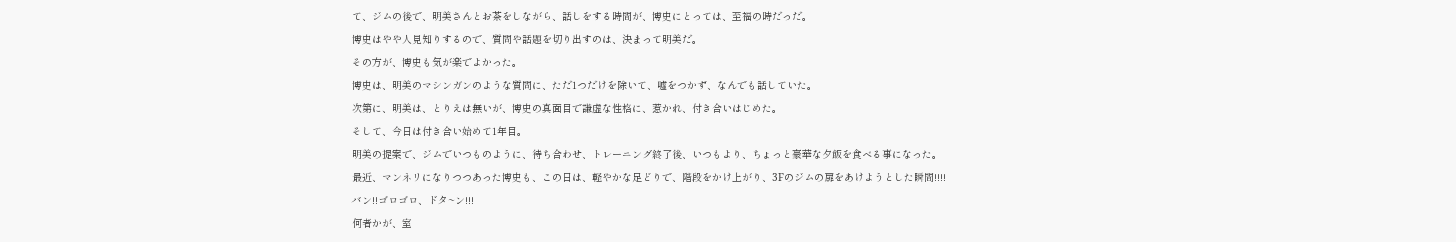て、ジムの後で、明美さんとお茶をしながら、話しをする時間が、博史にとっては、至福の時だっだ。
博史はやや人見知りするので、質問や話題を切り出すのは、決まって明美だ。
その方が、博史も気が楽でよかった。
博史は、明美のマシンガンのような質問に、ただ1つだけを除いて、嘘をつかず、なんでも話していた。
次第に、明美は、とりえは無いが、博史の真面目で謙虚な性格に、惹かれ、付き合いはじめた。
そして、今日は付き合い始めて1年目。
明美の提案で、ジムでいつものように、待ち合わせ、トレーニング終了後、いつもより、ちょっと豪華な夕飯を食べる事になった。
最近、マンネリになりつつあった博史も、この日は、軽やかな足どりで、階段をかけ上がり、3Fのジムの扉をあけようとした瞬間!!!!
バン!!ゴロゴロ、ドタ~ン!!!
何者かが、室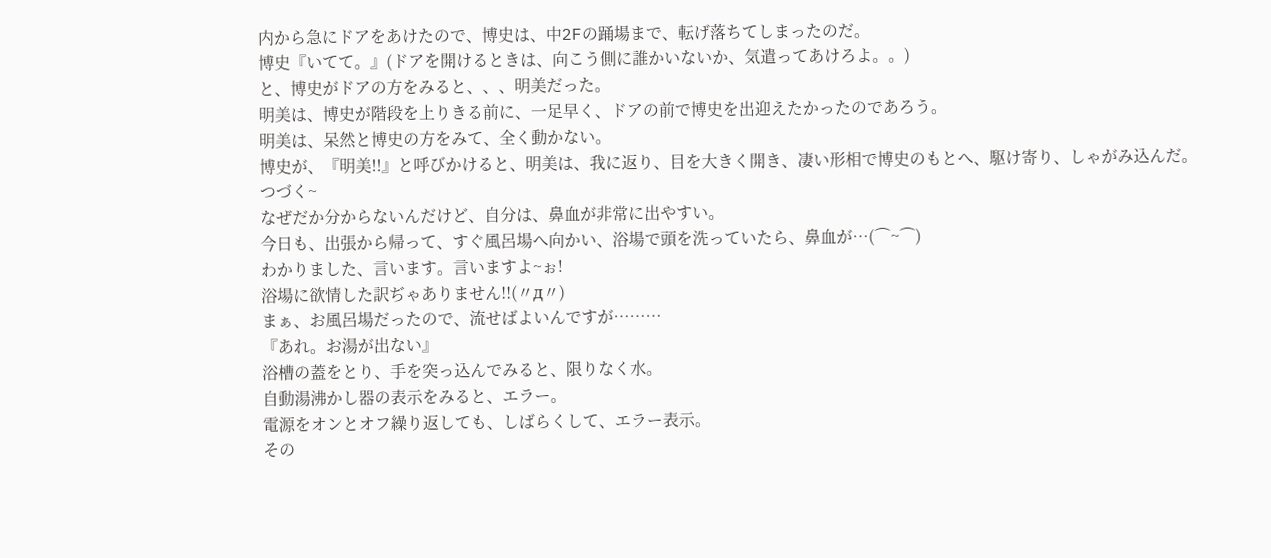内から急にドアをあけたので、博史は、中2Fの踊場まで、転げ落ちてしまったのだ。
博史『いてて。』(ドアを開けるときは、向こう側に誰かいないか、気遣ってあけろよ。。)
と、博史がドアの方をみると、、、明美だった。
明美は、博史が階段を上りきる前に、一足早く、ドアの前で博史を出迎えたかったのであろう。
明美は、呆然と博史の方をみて、全く動かない。
博史が、『明美!!』と呼びかけると、明美は、我に返り、目を大きく開き、凄い形相で博史のもとへ、駆け寄り、しゃがみ込んだ。
つづく~
なぜだか分からないんだけど、自分は、鼻血が非常に出やすい。
今日も、出張から帰って、すぐ風呂場へ向かい、浴場で頭を洗っていたら、鼻血が…(⌒~⌒)
わかりました、言います。言いますよ~ぉ!
浴場に欲情した訳ぢゃありません!!(〃д〃)
まぁ、お風呂場だったので、流せばよいんですが………
『あれ。お湯が出ない』
浴槽の蓋をとり、手を突っ込んでみると、限りなく水。
自動湯沸かし器の表示をみると、エラー。
電源をオンとオフ繰り返しても、しばらくして、エラー表示。
その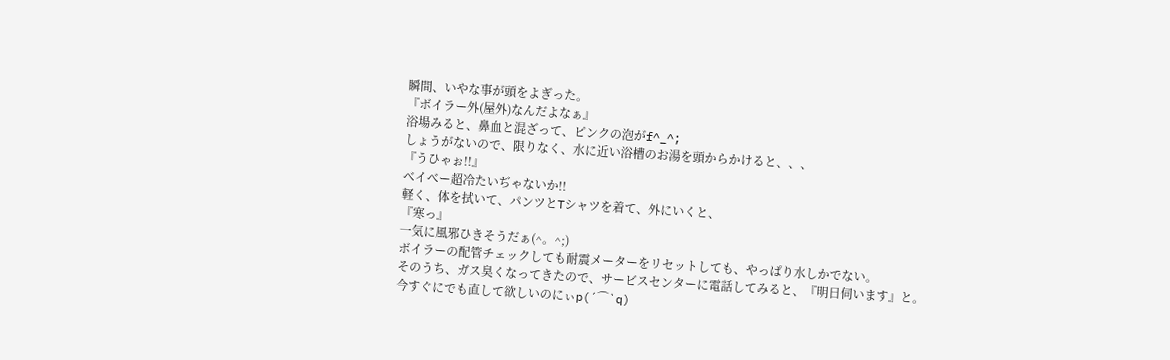瞬間、いやな事が頭をよぎった。
『ボイラー外(屋外)なんだよなぁ』
浴場みると、鼻血と混ざって、ピンクの泡がf^_^;
しょうがないので、限りなく、水に近い浴槽のお湯を頭からかけると、、、
『うひゃぉ!!』
ベイべー超冷たいぢゃないか!!
軽く、体を拭いて、パンツとTシャツを着て、外にいくと、
『寒っ』
一気に風邪ひきそうだぁ(^。^;)
ボイラーの配管チェックしても耐震メーターをリセットしても、やっぱり水しかでない。
そのうち、ガス臭くなってきたので、サービスセンターに電話してみると、『明日伺います』と。
今すぐにでも直して欲しいのにぃp(´⌒`q)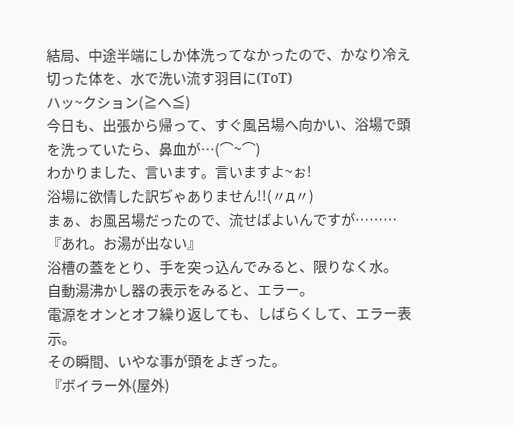結局、中途半端にしか体洗ってなかったので、かなり冷え切った体を、水で洗い流す羽目に(ToT)
ハッ~クション(≧ヘ≦)
今日も、出張から帰って、すぐ風呂場へ向かい、浴場で頭を洗っていたら、鼻血が…(⌒~⌒)
わかりました、言います。言いますよ~ぉ!
浴場に欲情した訳ぢゃありません!!(〃д〃)
まぁ、お風呂場だったので、流せばよいんですが………
『あれ。お湯が出ない』
浴槽の蓋をとり、手を突っ込んでみると、限りなく水。
自動湯沸かし器の表示をみると、エラー。
電源をオンとオフ繰り返しても、しばらくして、エラー表示。
その瞬間、いやな事が頭をよぎった。
『ボイラー外(屋外)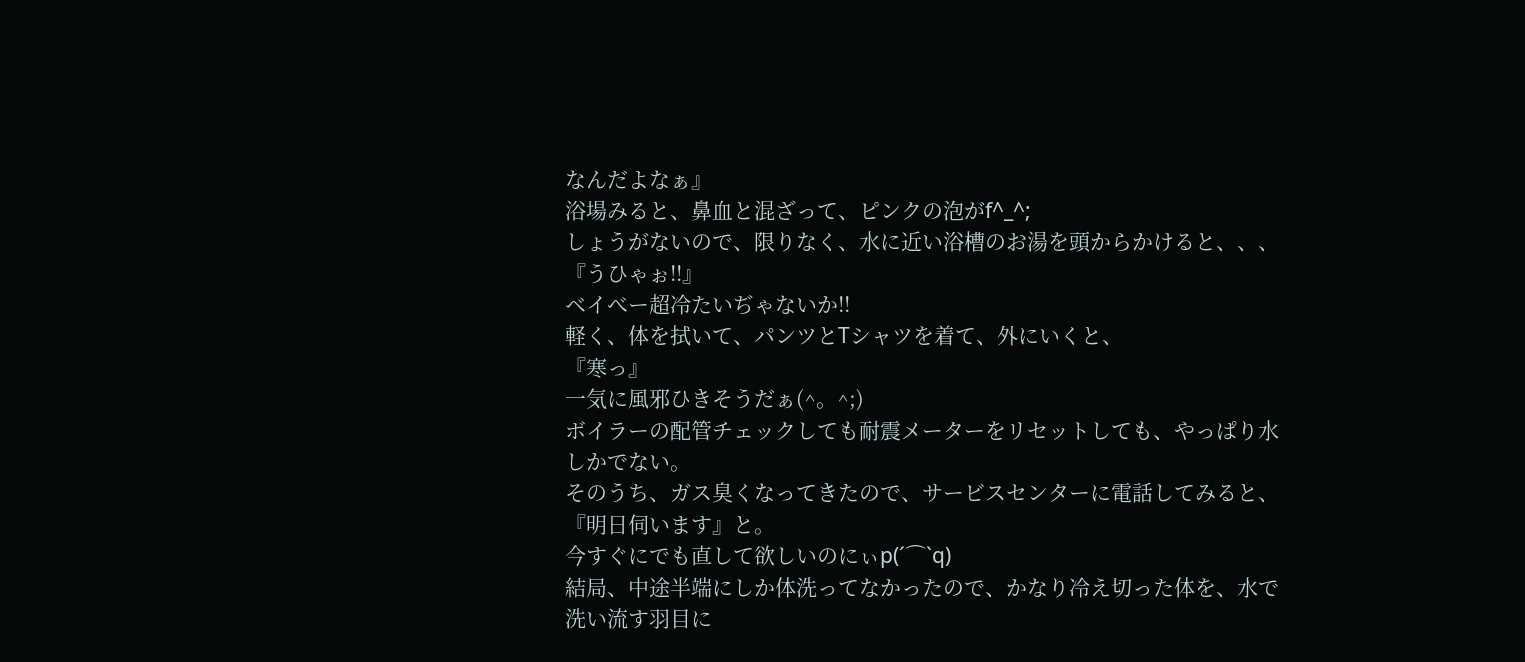なんだよなぁ』
浴場みると、鼻血と混ざって、ピンクの泡がf^_^;
しょうがないので、限りなく、水に近い浴槽のお湯を頭からかけると、、、
『うひゃぉ!!』
ベイべー超冷たいぢゃないか!!
軽く、体を拭いて、パンツとTシャツを着て、外にいくと、
『寒っ』
一気に風邪ひきそうだぁ(^。^;)
ボイラーの配管チェックしても耐震メーターをリセットしても、やっぱり水しかでない。
そのうち、ガス臭くなってきたので、サービスセンターに電話してみると、『明日伺います』と。
今すぐにでも直して欲しいのにぃp(´⌒`q)
結局、中途半端にしか体洗ってなかったので、かなり冷え切った体を、水で洗い流す羽目に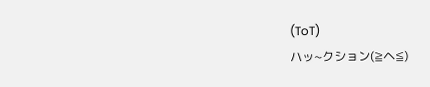(ToT)
ハッ~クション(≧ヘ≦)